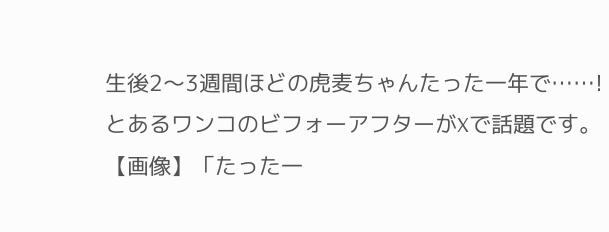生後2〜3週間ほどの虎麦ちゃんたった一年で……!
とあるワンコのビフォーアフターがXで話題です。
【画像】「たった一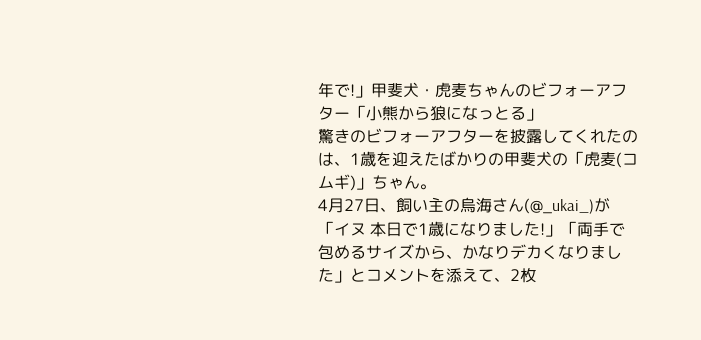年で!」甲斐犬・虎麦ちゃんのビフォーアフター「小熊から狼になっとる」
驚きのビフォーアフターを披露してくれたのは、1歳を迎えたばかりの甲斐犬の「虎麦(コムギ)」ちゃん。
4月27日、飼い主の烏海さん(@_ukai_)が「イヌ 本日で1歳になりました!」「両手で包めるサイズから、かなりデカくなりました」とコメントを添えて、2枚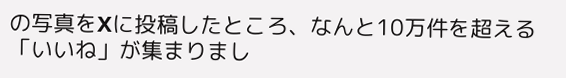の写真をXに投稿したところ、なんと10万件を超える「いいね」が集まりまし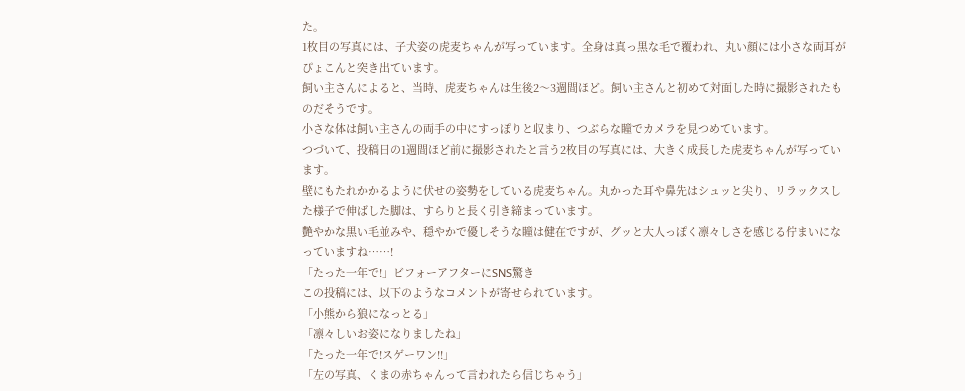た。
1枚目の写真には、子犬姿の虎麦ちゃんが写っています。全身は真っ黒な毛で覆われ、丸い顔には小さな両耳がぴょこんと突き出ています。
飼い主さんによると、当時、虎麦ちゃんは生後2〜3週間ほど。飼い主さんと初めて対面した時に撮影されたものだそうです。
小さな体は飼い主さんの両手の中にすっぽりと収まり、つぶらな瞳でカメラを見つめています。
つづいて、投稿日の1週間ほど前に撮影されたと言う2枚目の写真には、大きく成長した虎麦ちゃんが写っています。
壁にもたれかかるように伏せの姿勢をしている虎麦ちゃん。丸かった耳や鼻先はシュッと尖り、リラックスした様子で伸ばした脚は、すらりと長く引き締まっています。
艶やかな黒い毛並みや、穏やかで優しそうな瞳は健在ですが、グッと大人っぽく凛々しさを感じる佇まいになっていますね……!
「たった一年で!」ビフォーアフターにSNS驚き
この投稿には、以下のようなコメントが寄せられています。
「小熊から狼になっとる」
「凛々しいお姿になりましたね」
「たった一年で!スゲーワン!!」
「左の写真、くまの赤ちゃんって言われたら信じちゃう」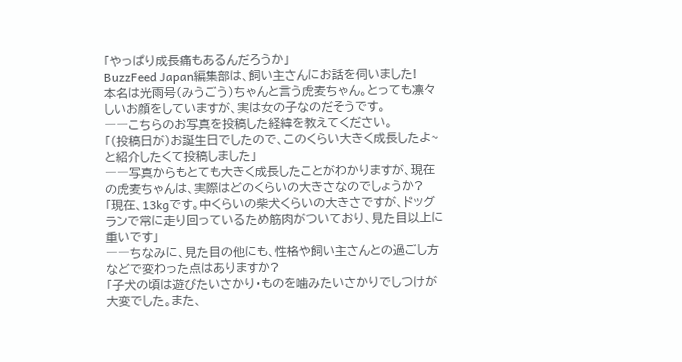「やっぱり成長痛もあるんだろうか」
BuzzFeed Japan編集部は、飼い主さんにお話を伺いました!
本名は光雨号(みうごう)ちゃんと言う虎麦ちゃん。とっても凛々しいお顔をしていますが、実は女の子なのだそうです。
――こちらのお写真を投稿した経緯を教えてください。
「(投稿日が)お誕生日でしたので、このくらい大きく成長したよ~と紹介したくて投稿しました」
――写真からもとても大きく成長したことがわかりますが、現在の虎麦ちゃんは、実際はどのくらいの大きさなのでしょうか?
「現在、13kgです。中くらいの柴犬くらいの大きさですが、ドッグランで常に走り回っているため筋肉がついており、見た目以上に重いです」
――ちなみに、見た目の他にも、性格や飼い主さんとの過ごし方などで変わった点はありますか?
「子犬の頃は遊びたいさかり・ものを噛みたいさかりでしつけが大変でした。また、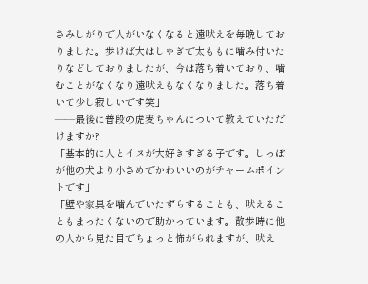さみしがりで人がいなくなると遠吠えを毎晩しておりました。歩けば大はしゃぎで太ももに噛み付いたりなどしておりましたが、今は落ち着いており、噛むことがなくなり遠吠えもなくなりました。落ち着いて少し寂しいです笑」
――最後に普段の虎麦ちゃんについて教えていただけますか?
「基本的に人とイヌが大好きすぎる子です。しっぽが他の犬より小さめでかわいいのがチャームポイントです」
「壁や家具を噛んでいたずらすることも、吠えることもまったくないので助かっています。散歩時に他の人から見た目でちょっと怖がられますが、吠え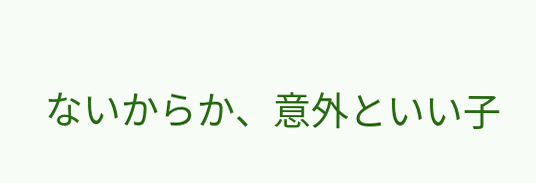ないからか、意外といい子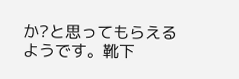か?と思ってもらえるようです。靴下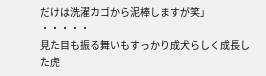だけは洗濯カゴから泥棒しますが笑」
・・・・・
見た目も振る舞いもすっかり成犬らしく成長した虎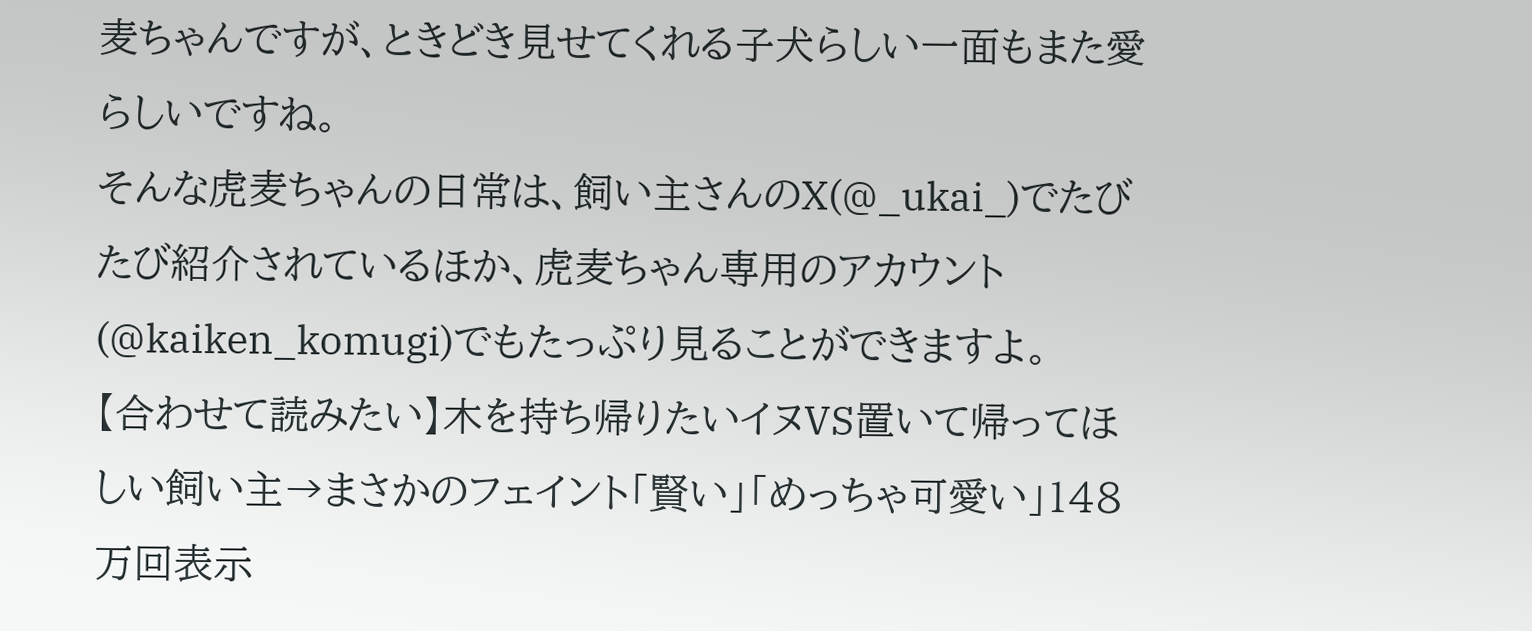麦ちゃんですが、ときどき見せてくれる子犬らしい一面もまた愛らしいですね。
そんな虎麦ちゃんの日常は、飼い主さんのX(@_ukai_)でたびたび紹介されているほか、虎麦ちゃん専用のアカウント(@kaiken_komugi)でもたっぷり見ることができますよ。
【合わせて読みたい】木を持ち帰りたいイヌVS置いて帰ってほしい飼い主→まさかのフェイント「賢い」「めっちゃ可愛い」148万回表示